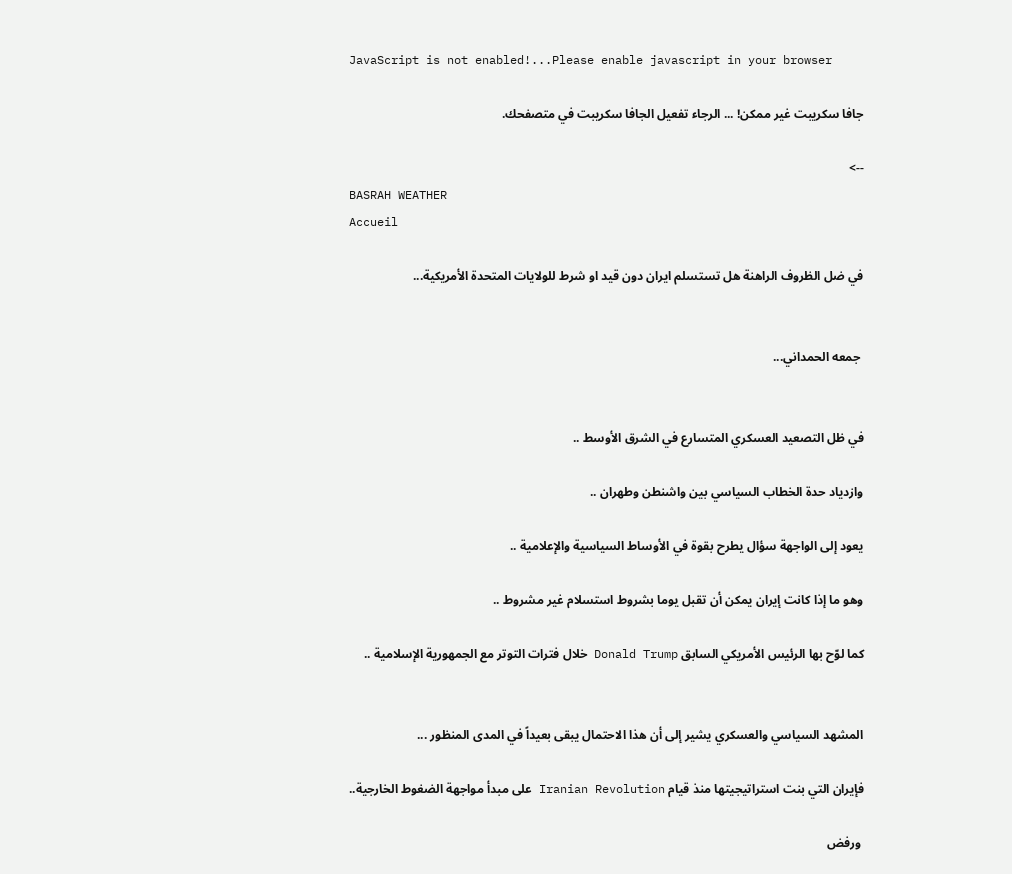JavaScript is not enabled!...Please enable javascript in your browser

جافا سكريبت غير ممكن! ... الرجاء تفعيل الجافا سكريبت في متصفحك.

-->
BASRAH WEATHER
Accueil

في ضل الظروف الراهنة هل تستسلم ايران دون قيد او شرط للولايات المتحدة الأمريكية...


 جمعه الحمداني...


في ظل التصعيد العسكري المتسارع في الشرق الأوسط ..

وازدياد حدة الخطاب السياسي بين واشنطن وطهران ..

يعود إلى الواجهة سؤال يطرح بقوة في الأوساط السياسية والإعلامية ..

وهو ما إذا كانت إيران يمكن أن تقبل يوما بشروط استسلام غير مشروط ..

كما لوّح بها الرئيس الأمريكي السابق Donald Trump خلال فترات التوتر مع الجمهورية الإسلامية ..


المشهد السياسي والعسكري يشير إلى أن هذا الاحتمال يبقى بعيداً في المدى المنظور ...

فإيران التي بنت استراتيجيتها منذ قيام Iranian Revolution على مبدأ مواجهة الضغوط الخارجية..

 ورفض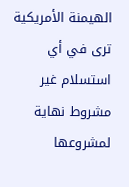الهيمنة الأمريكية ترى في أي استسلام غير مشروط نهاية لمشروعها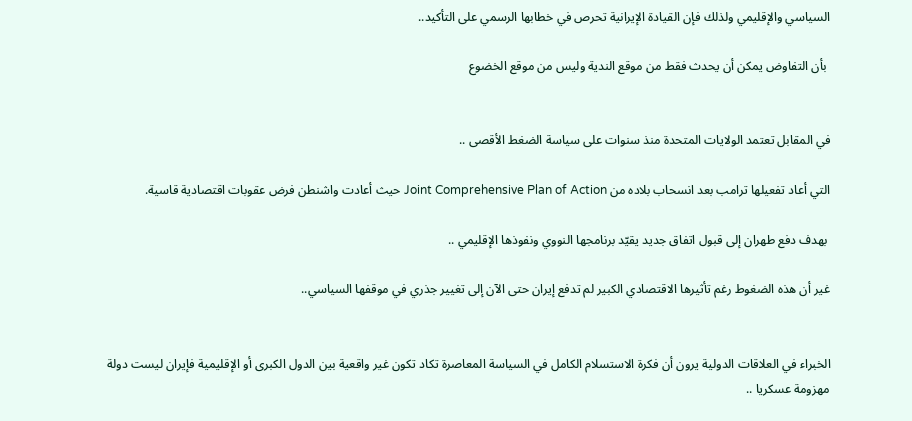السياسي والإقليمي ولذلك فإن القيادة الإيرانية تحرص في خطابها الرسمي على التأكيد..

 بأن التفاوض يمكن أن يحدث فقط من موقع الندية وليس من موقع الخضوع


في المقابل تعتمد الولايات المتحدة منذ سنوات على سياسة الضغط الأقصى ..

التي أعاد تفعيلها ترامب بعد انسحاب بلاده من Joint Comprehensive Plan of Action حيث أعادت واشنطن فرض عقوبات اقتصادية قاسية.

 بهدف دفع طهران إلى قبول اتفاق جديد يقيّد برنامجها النووي ونفوذها الإقليمي ..

غير أن هذه الضغوط رغم تأثيرها الاقتصادي الكبير لم تدفع إيران حتى الآن إلى تغيير جذري في موقفها السياسي..


الخبراء في العلاقات الدولية يرون أن فكرة الاستسلام الكامل في السياسة المعاصرة تكاد تكون غير واقعية بين الدول الكبرى أو الإقليمية فإيران ليست دولة مهزومة عسكريا ..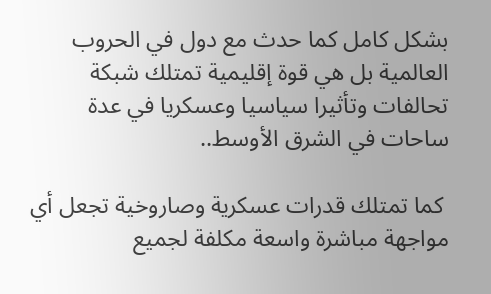بشكل كامل كما حدث مع دول في الحروب العالمية بل هي قوة إقليمية تمتلك شبكة تحالفات وتأثيرا سياسيا وعسكريا في عدة ساحات في الشرق الأوسط..

 كما تمتلك قدرات عسكرية وصاروخية تجعل أي مواجهة مباشرة واسعة مكلفة لجميع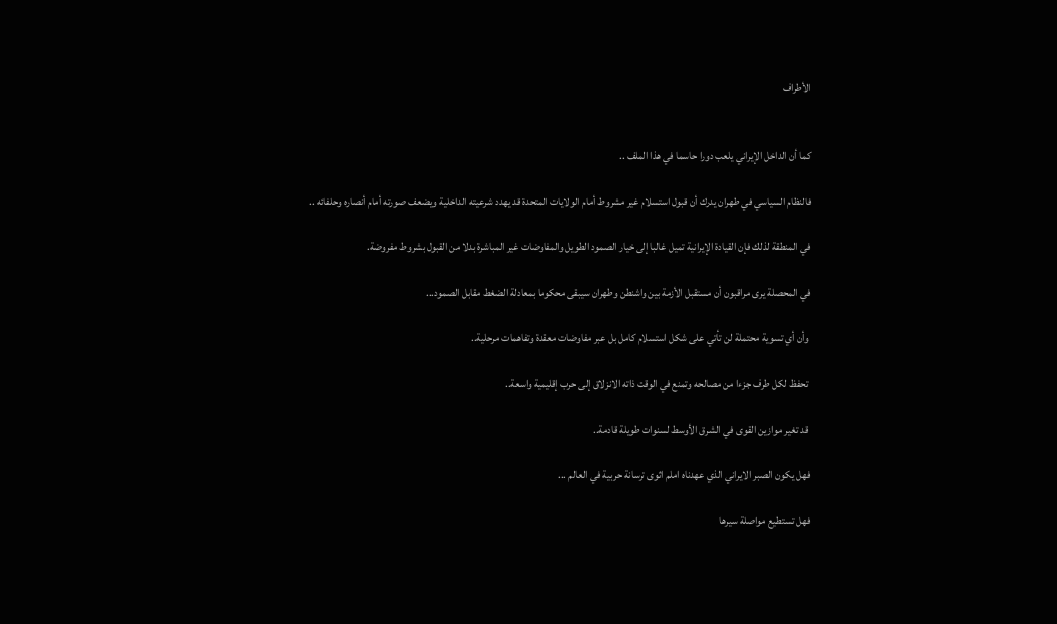الأطراف


كما أن الداخل الإيراني يلعب دورا حاسما في هذا الملف ..

فالنظام السياسي في طهران يدرك أن قبول استسلام غير مشروط أمام الولايات المتحدة قد يهدد شرعيته الداخلية ويضعف صورته أمام أنصاره وحلفائه ..

في المنطقة لذلك فإن القيادة الإيرانية تميل غالبا إلى خيار الصمود الطويل والمفاوضات غير المباشرة بدلا من القبول بشروط مفروضة.

في المحصلة يرى مراقبون أن مستقبل الأزمة بين واشنطن وطهران سيبقى محكوما بمعادلة الضغط مقابل الصمود...

 وأن أي تسوية محتملة لن تأتي على شكل استسلام كامل بل عبر مفاوضات معقدة وتفاهمات مرحلية..

 تحفظ لكل طرف جزءا من مصالحه وتمنع في الوقت ذاته الانزلاق إلى حرب إقليمية واسعة..

 قد تغير موازين القوى في الشرق الأوسط لسنوات طويلة قادمة..

فهل يكون الصبر الايراني الذي عهدناه املم اثوى ترسانة حربية في العالم ...

فهل تستطيع مواصلة سيرها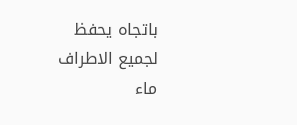باتجاه يحفظ لجميع الاطراف ماء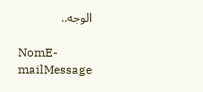الوجه..

NomE-mailMessage